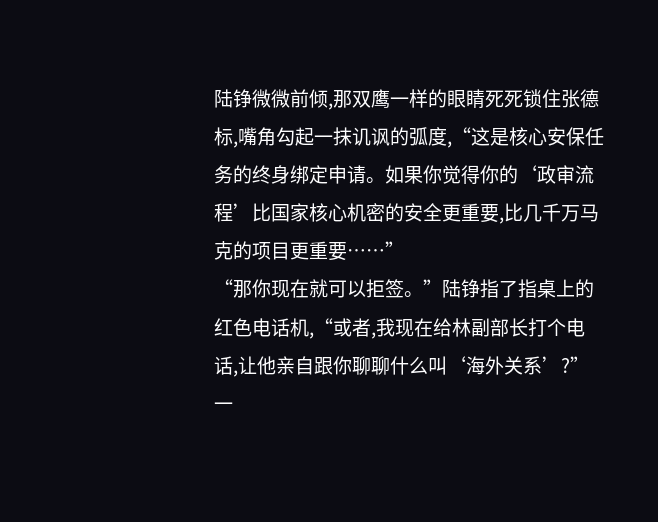陆铮微微前倾,那双鹰一样的眼睛死死锁住张德标,嘴角勾起一抹讥讽的弧度,“这是核心安保任务的终身绑定申请。如果你觉得你的‘政审流程’比国家核心机密的安全更重要,比几千万马克的项目更重要……”
“那你现在就可以拒签。”陆铮指了指桌上的红色电话机,“或者,我现在给林副部长打个电话,让他亲自跟你聊聊什么叫‘海外关系’?”
一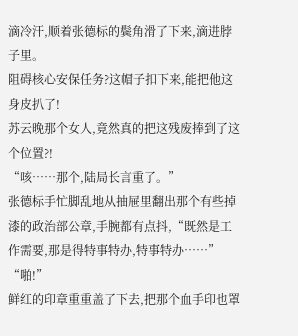滴冷汗,顺着张德标的鬓角滑了下来,滴进脖子里。
阻碍核心安保任务?这帽子扣下来,能把他这身皮扒了!
苏云晚那个女人,竟然真的把这残废捧到了这个位置?!
“咳……那个,陆局长言重了。”
张德标手忙脚乱地从抽屉里翻出那个有些掉漆的政治部公章,手腕都有点抖,“既然是工作需要,那是得特事特办,特事特办……”
“啪!”
鲜红的印章重重盖了下去,把那个血手印也罩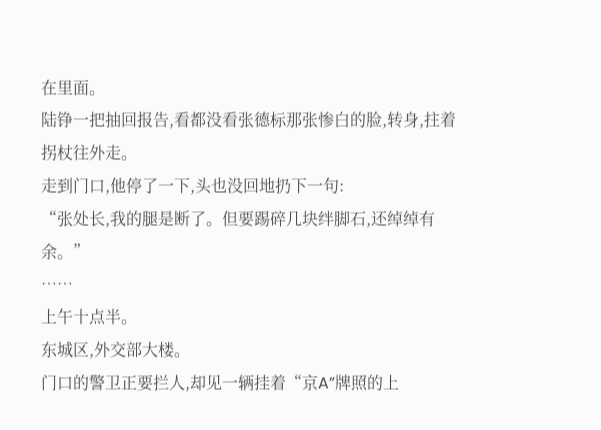在里面。
陆铮一把抽回报告,看都没看张德标那张惨白的脸,转身,拄着拐杖往外走。
走到门口,他停了一下,头也没回地扔下一句:
“张处长,我的腿是断了。但要踢碎几块绊脚石,还绰绰有余。”
……
上午十点半。
东城区,外交部大楼。
门口的警卫正要拦人,却见一辆挂着“京A”牌照的上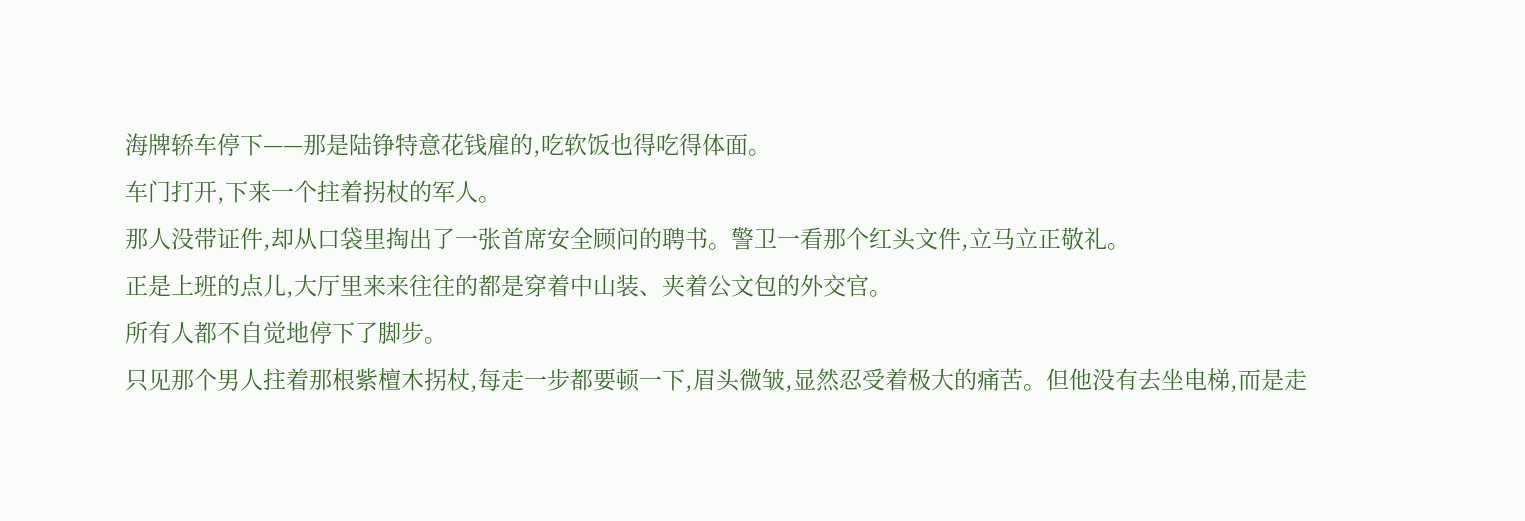海牌轿车停下——那是陆铮特意花钱雇的,吃软饭也得吃得体面。
车门打开,下来一个拄着拐杖的军人。
那人没带证件,却从口袋里掏出了一张首席安全顾问的聘书。警卫一看那个红头文件,立马立正敬礼。
正是上班的点儿,大厅里来来往往的都是穿着中山装、夹着公文包的外交官。
所有人都不自觉地停下了脚步。
只见那个男人拄着那根紫檀木拐杖,每走一步都要顿一下,眉头微皱,显然忍受着极大的痛苦。但他没有去坐电梯,而是走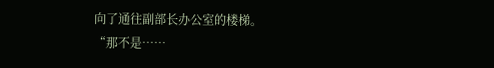向了通往副部长办公室的楼梯。
“那不是……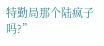特勤局那个陆疯子吗?”